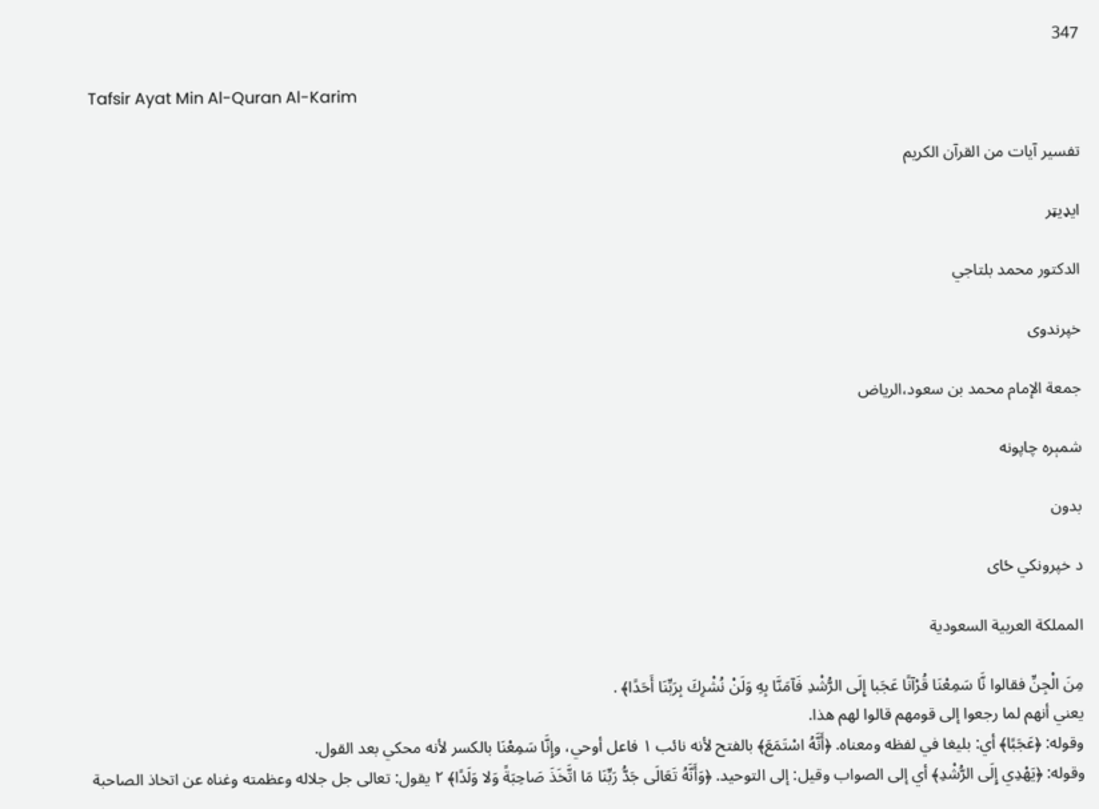347

Tafsir Ayat Min Al-Quran Al-Karim

تفسير آيات من القرآن الكريم

ایډیټر

الدكتور محمد بلتاجي

خپرندوی

جمعة الإمام محمد بن سعود،الرياض

شمېره چاپونه

بدون

د خپرونکي ځای

المملكة العربية السعودية

مِنَ الْجِنِّ فقالوا نَّا سَمِعْنَا قُرْآنًا عَجَبا إِلَى الرُّشْدِ فَآمَنَّا بِهِ وَلَنْ نُشْرِكَ بِرَبِّنَا أَحَدًا﴾ .
يعني أنهم لما رجعوا إلى قومهم قالوا لهم هذا.
وقوله: ﴿عَجَبًا﴾ أي: بليغا في لفظه ومعناه. ﴿أَنَّهُ اسْتَمَعَ﴾ بالفتح لأنه نائب ١ فاعل أوحي، وإِنَّا سَمِعْنَا بالكسر لأنه محكي بعد القول.
وقوله: ﴿يَهْدِي إِلَى الرُّشْدِ﴾ أي إلى الصواب وقيل: إلى التوحيد. ﴿وَأَنَّهُ تَعَالَى جَدُّ رَبِّنَا مَا اتَّخَذَ صَاحِبَةً وَلا وَلَدًا﴾ ٢ يقول: تعالى جل جلاله وعظمته وغناه عن اتخاذ الصاحبة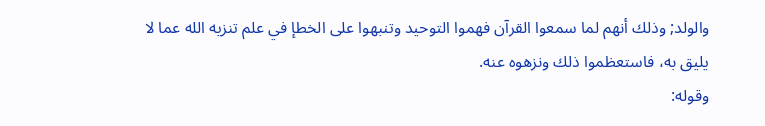والولد; وذلك أنهم لما سمعوا القرآن فهموا التوحيد وتنبهوا على الخطإ في علم تنزيه الله عما لا يليق به، فاستعظموا ذلك ونزهوه عنه.
وقوله: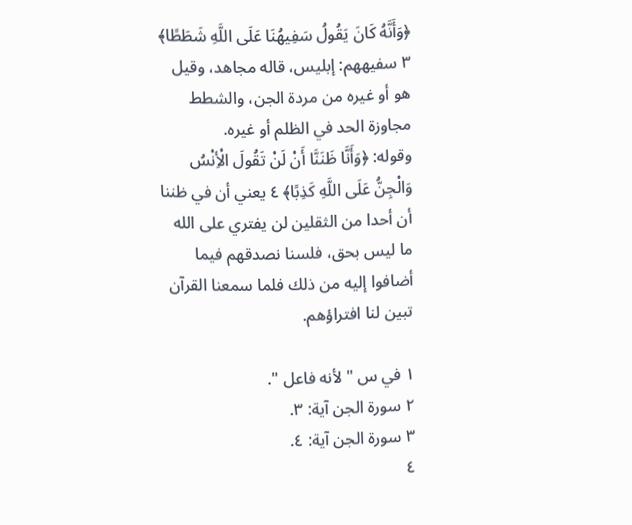﴿وَأَنَّهُ كَانَ يَقُولُ سَفِيهُنَا عَلَى اللَّهِ شَطَطًا﴾ ٣ سفيههم: إبليس، قاله مجاهد، وقيل هو أو غيره من مردة الجن، والشطط مجاوزة الحد في الظلم أو غيره.
وقوله: ﴿وَأَنَّا ظَنَنَّا أَنْ لَنْ تَقُولَ الْأِنْسُ وَالْجِنُّ عَلَى اللَّهِ كَذِبًا﴾ ٤ يعني أن في ظننا أن أحدا من الثقلين لن يفتري على الله ما ليس بحق، فلسنا نصدقهم فيما أضافوا إليه من ذلك فلما سمعنا القرآن تبين لنا افتراؤهم.

١ في س " لأنه فاعل ".
٢ سورة الجن آية: ٣.
٣ سورة الجن آية: ٤.
٤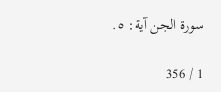سورة الجن آية: ٥.

1 / 356